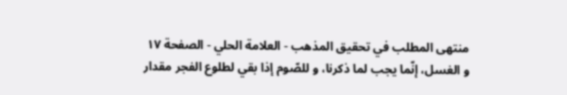منتهى المطلب في تحقيق المذهب - العلامة الحلي - الصفحة ١٧
و الغسل، إنّما يجب لما ذكرنا، و للصّوم إذا بقي لطلوع الفجر مقدار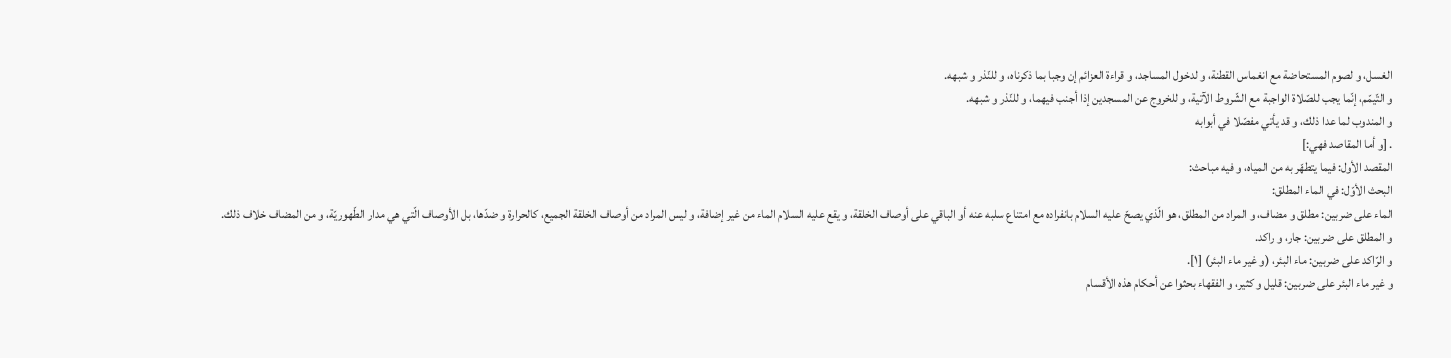الغسل، و لصوم المستحاضة مع انغماس القطنة، و لدخول المساجد، و قراءة العزائم إن وجبا بما ذكرناه، و للنّذر و شبهه.
و التّيمّم، إنّما يجب للصّلاة الواجبة مع الشّروط الآتية، و للخروج عن المسجدين إذا أجنب فيهما، و للنّذر و شبهه.
و المندوب لما عدا ذلك، و قد يأتي مفصّلا في أبوابه
. [و أما المقاصد فهي:]
المقصد الأول: فيما يتطهّر به من المياه، و فيه مباحث:
البحث الأوّل: في الماء المطلق:
الماء على ضربين: مطلق و مضاف، و المراد من المطلق، هو الّذي يصحّ عليه السلام بانفراده مع امتناع سلبه عنه أو الباقي على أوصاف الخلقة، و يقع عليه السلام الماء من غير إضافة، و ليس المراد من أوصاف الخلقة الجميع، كالحرارة و ضدّها، بل الأوصاف الّتي هي مدار الطّهوريّة، و من المضاف خلاف ذلك.
و المطلق على ضربين: جار، و راكد.
و الرّاكد على ضربين: ماء البئر، (و غير ماء البئر) [١].
و غير ماء البئر على ضربين: قليل و كثير، و الفقهاء بحثوا عن أحكام هذه الأقسام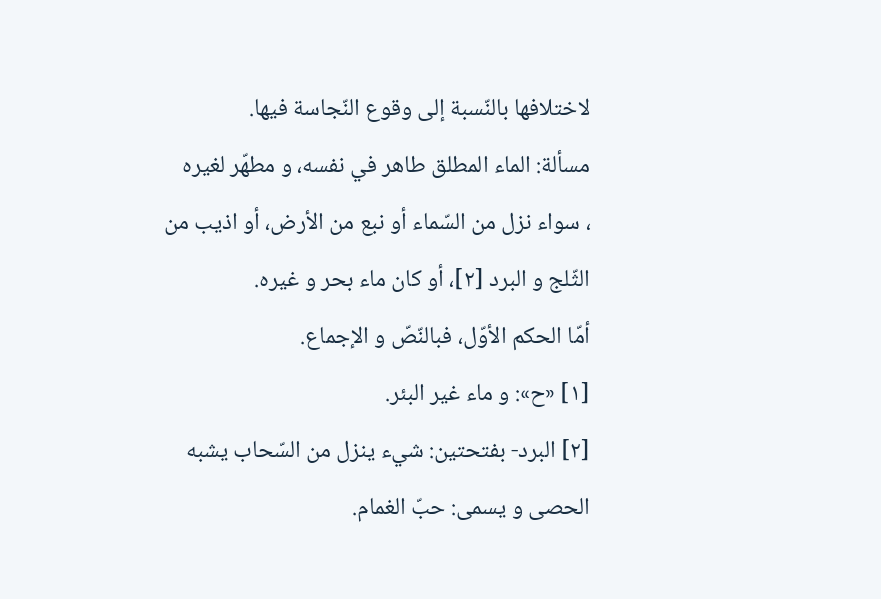لاختلافها بالنّسبة إلى وقوع النّجاسة فيها.
مسألة: الماء المطلق طاهر في نفسه، و مطهّر لغيره
، سواء نزل من السّماء أو نبع من الأرض، أو اذيب من الثّلج و البرد [٢]، أو كان ماء بحر و غيره.
أمّا الحكم الأوّل، فبالنّصّ و الإجماع.
[١] «ح»: و ماء غير البئر.
[٢] البرد- بفتحتين: شيء ينزل من السّحاب يشبه الحصى و يسمى: حبّ الغمام.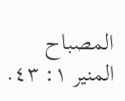المصباح المنير ١: ٤٣.